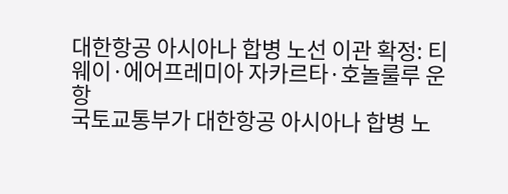대한항공 아시아나 합병 노선 이관 확정: 티웨이·에어프레미아 자카르타·호놀룰루 운항
국토교통부가 대한항공 아시아나 합병 노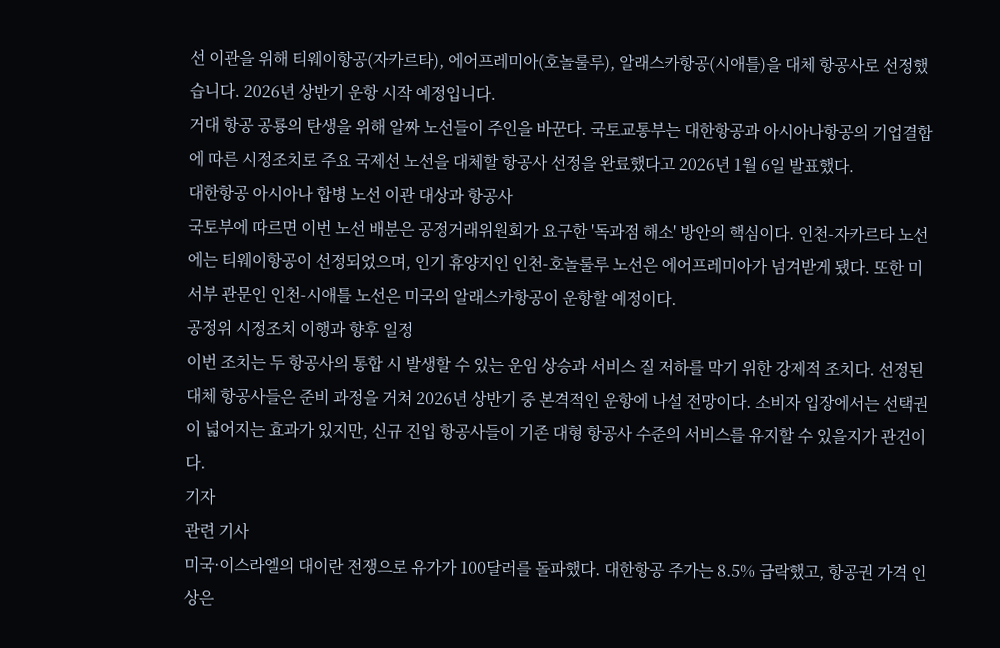선 이관을 위해 티웨이항공(자카르타), 에어프레미아(호놀룰루), 알래스카항공(시애틀)을 대체 항공사로 선정했습니다. 2026년 상반기 운항 시작 예정입니다.
거대 항공 공룡의 탄생을 위해 알짜 노선들이 주인을 바꾼다. 국토교통부는 대한항공과 아시아나항공의 기업결합에 따른 시정조치로 주요 국제선 노선을 대체할 항공사 선정을 완료했다고 2026년 1월 6일 발표했다.
대한항공 아시아나 합병 노선 이관 대상과 항공사
국토부에 따르면 이번 노선 배분은 공정거래위원회가 요구한 '독과점 해소' 방안의 핵심이다. 인천-자카르타 노선에는 티웨이항공이 선정되었으며, 인기 휴양지인 인천-호놀룰루 노선은 에어프레미아가 넘겨받게 됐다. 또한 미 서부 관문인 인천-시애틀 노선은 미국의 알래스카항공이 운항할 예정이다.
공정위 시정조치 이행과 향후 일정
이번 조치는 두 항공사의 통합 시 발생할 수 있는 운임 상승과 서비스 질 저하를 막기 위한 강제적 조치다. 선정된 대체 항공사들은 준비 과정을 거쳐 2026년 상반기 중 본격적인 운항에 나설 전망이다. 소비자 입장에서는 선택권이 넓어지는 효과가 있지만, 신규 진입 항공사들이 기존 대형 항공사 수준의 서비스를 유지할 수 있을지가 관건이다.
기자
관련 기사
미국·이스라엘의 대이란 전쟁으로 유가가 100달러를 돌파했다. 대한항공 주가는 8.5% 급락했고, 항공권 가격 인상은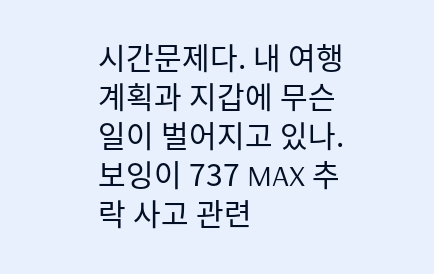시간문제다. 내 여행 계획과 지갑에 무슨 일이 벌어지고 있나.
보잉이 737 MAX 추락 사고 관련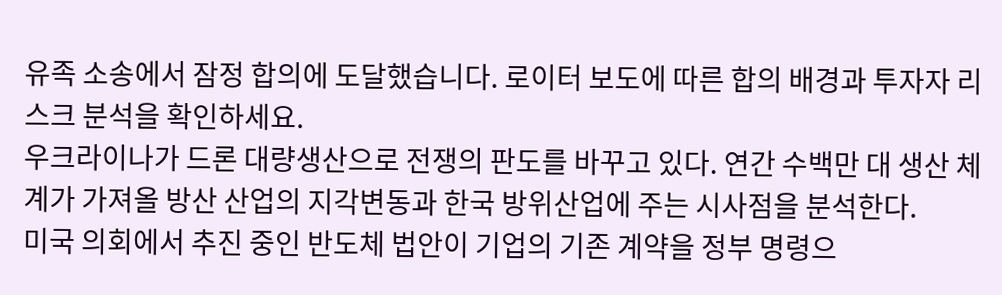유족 소송에서 잠정 합의에 도달했습니다. 로이터 보도에 따른 합의 배경과 투자자 리스크 분석을 확인하세요.
우크라이나가 드론 대량생산으로 전쟁의 판도를 바꾸고 있다. 연간 수백만 대 생산 체계가 가져올 방산 산업의 지각변동과 한국 방위산업에 주는 시사점을 분석한다.
미국 의회에서 추진 중인 반도체 법안이 기업의 기존 계약을 정부 명령으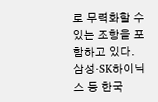로 무력화할 수 있는 조항을 포함하고 있다. 삼성·SK하이닉스 등 한국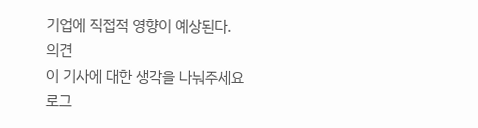기업에 직접적 영향이 예상된다.
의견
이 기사에 대한 생각을 나눠주세요
로그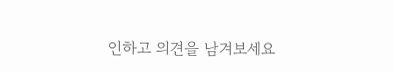인하고 의견을 남겨보세요